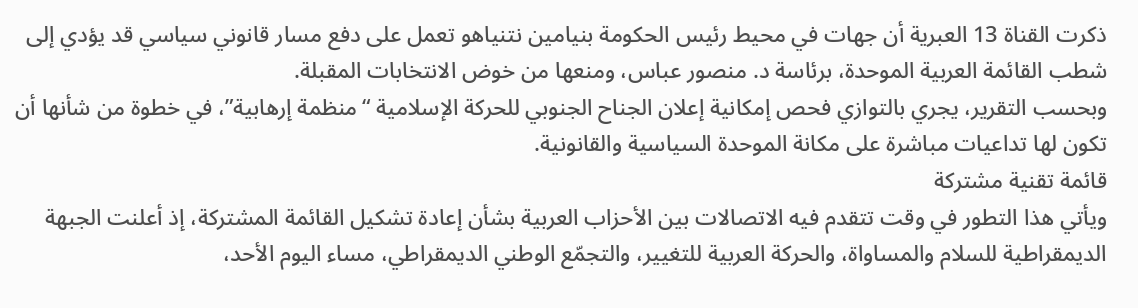ذكرت القناة 13 العبرية أن جهات في محيط رئيس الحكومة بنيامين نتنياهو تعمل على دفع مسار قانوني سياسي قد يؤدي إلى شطب القائمة العربية الموحدة، برئاسة د. منصور عباس، ومنعها من خوض الانتخابات المقبلة.
وبحسب التقرير، يجري بالتوازي فحص إمكانية إعلان الجناح الجنوبي للحركة الإسلامية “منظمة إرهابية”، في خطوة من شأنها أن تكون لها تداعيات مباشرة على مكانة الموحدة السياسية والقانونية.
قائمة تقنية مشتركة
ويأتي هذا التطور في وقت تتقدم فيه الاتصالات بين الأحزاب العربية بشأن إعادة تشكيل القائمة المشتركة، إذ أعلنت الجبهة الديمقراطية للسلام والمساواة، والحركة العربية للتغيير، والتجمّع الوطني الديمقراطي، مساء اليوم الأحد،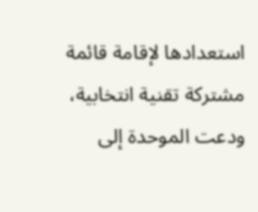استعدادها لإقامة قائمة مشتركة تقنية انتخابية، ودعت الموحدة إلى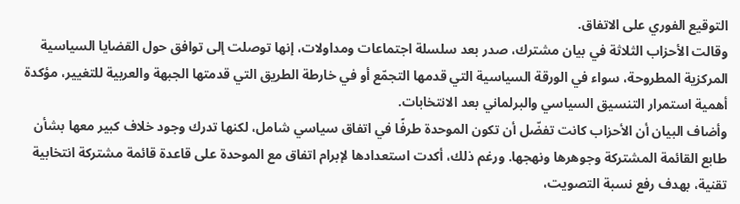التوقيع الفوري على الاتفاق.
وقالت الأحزاب الثلاثة في بيان مشترك، صدر بعد سلسلة اجتماعات ومداولات، إنها توصلت إلى توافق حول القضايا السياسية المركزية المطروحة، سواء في الورقة السياسية التي قدمها التجمّع أو في خارطة الطريق التي قدمتها الجبهة والعربية للتغيير، مؤكدة أهمية استمرار التنسيق السياسي والبرلماني بعد الانتخابات.
وأضاف البيان أن الأحزاب كانت تفضّل أن تكون الموحدة طرفًا في اتفاق سياسي شامل، لكنها تدرك وجود خلاف كبير معها بشأن طابع القائمة المشتركة وجوهرها ونهجها. ورغم ذلك، أكدت استعدادها لإبرام اتفاق مع الموحدة على قاعدة قائمة مشتركة انتخابية تقنية، بهدف رفع نسبة التصويت،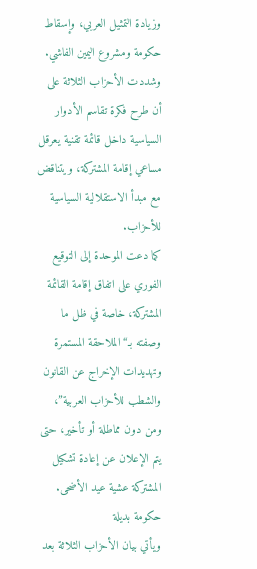وزيادة التمثيل العربي، وإسقاط حكومة ومشروع اليمين الفاشي.
وشددت الأحزاب الثلاثة على أن طرح فكرة تقاسم الأدوار السياسية داخل قائمة تقنية يعرقل مساعي إقامة المشتركة، ويتناقض مع مبدأ الاستقلالية السياسية للأحزاب.
كما دعت الموحدة إلى التوقيع الفوري على اتفاق إقامة القائمة المشتركة، خاصة في ظل ما وصفته بـ“الملاحقة المستمرة وتهديدات الإخراج عن القانون والشطب للأحزاب العربية”، ومن دون مماطلة أو تأخير، حتى يتم الإعلان عن إعادة تشكيل المشتركة عشية عيد الأضحى.
حكومة بديلة
ويأتي بيان الأحزاب الثلاثة بعد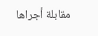مقابلة أجراها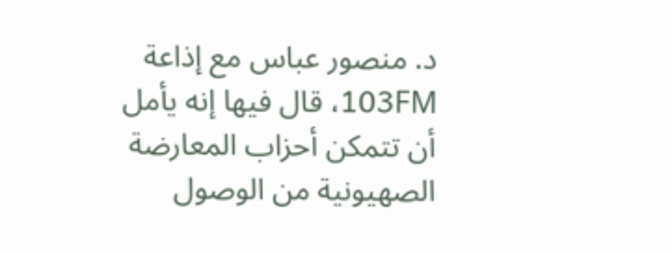د. منصور عباس مع إذاعة 103FM، قال فيها إنه يأمل أن تتمكن أحزاب المعارضة الصهيونية من الوصول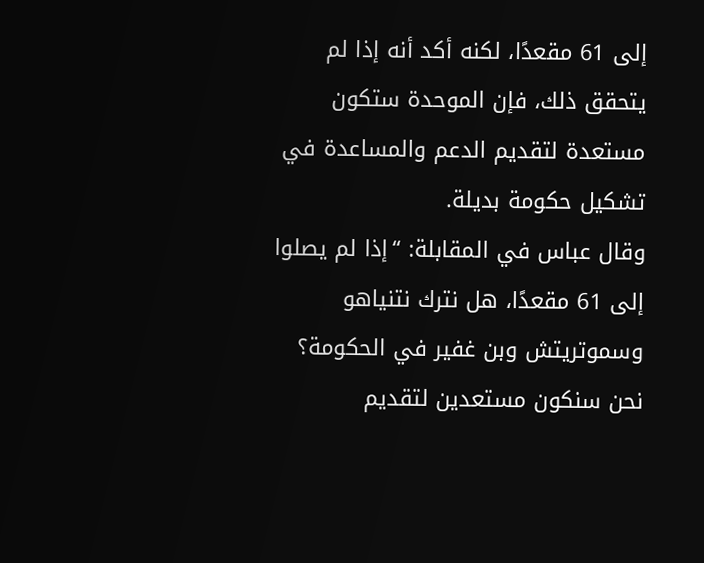إلى 61 مقعدًا، لكنه أكد أنه إذا لم يتحقق ذلك، فإن الموحدة ستكون مستعدة لتقديم الدعم والمساعدة في تشكيل حكومة بديلة.
وقال عباس في المقابلة: “إذا لم يصلوا إلى 61 مقعدًا، هل نترك نتنياهو وسموتريتش وبن غفير في الحكومة؟ نحن سنكون مستعدين لتقديم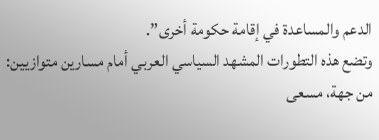الدعم والمساعدة في إقامة حكومة أخرى”.
وتضع هذه التطورات المشهد السياسي العربي أمام مسارين متوازيين: من جهة، مسعى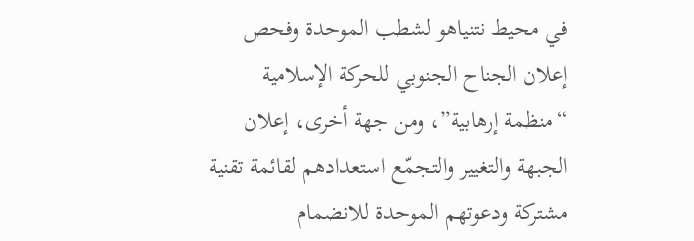في محيط نتنياهو لشطب الموحدة وفحص إعلان الجناح الجنوبي للحركة الإسلامية “منظمة إرهابية”، ومن جهة أخرى، إعلان الجبهة والتغيير والتجمّع استعدادهم لقائمة تقنية مشتركة ودعوتهم الموحدة للانضمام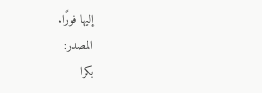إليها فورًا.
المصدر:
بكرا